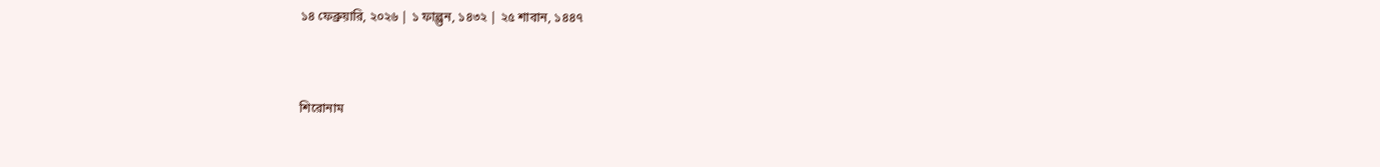১৪ ফেব্রুয়ারি, ২০২৬ | ১ ফাল্গুন, ১৪৩২ | ২৫ শাবান, ১৪৪৭


শিরোনাম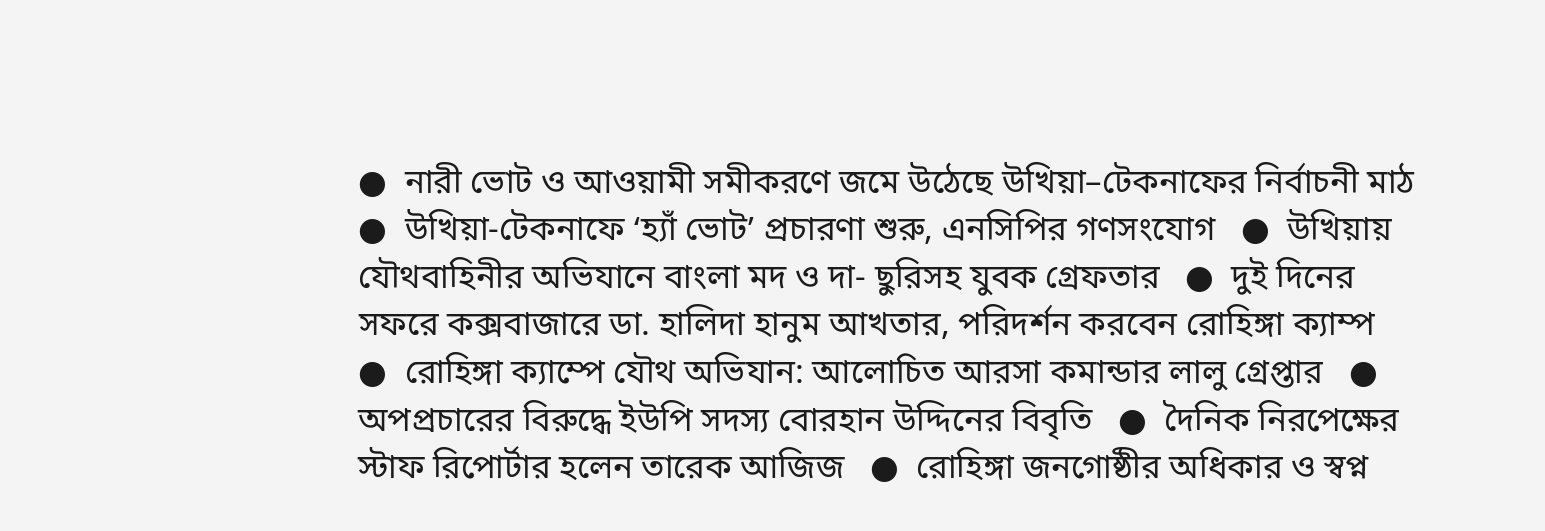●  নারী ভোট ও আওয়ামী সমীকরণে জমে উঠেছে উখিয়া–টেকনাফের নির্বাচনী মাঠ   ●  উখিয়া-টেকনাফে ‘হ্যাঁ ভোট’ প্রচারণা শুরু, এনসিপির গণসংযোগ   ●  উখিয়ায় যৌথবাহিনীর অভিযানে বাংলা মদ ও দা- ছুরিসহ যুবক গ্রেফতার   ●  দুই দিনের সফরে কক্সবাজারে ডা. হালিদা হানুম আখতার, পরিদর্শন করবেন রোহিঙ্গা ক্যাম্প   ●  রোহিঙ্গা ক্যাম্পে যৌথ অভিযান: আলোচিত আরসা কমান্ডার লালু গ্রেপ্তার   ●  অপপ্রচারের বিরুদ্ধে ইউপি সদস্য বোরহান উদ্দিনের বিবৃতি   ●  দৈনিক নিরপেক্ষের স্টাফ রিপোর্টার হলেন তারেক আজিজ   ●  রোহিঙ্গা জনগোষ্ঠীর অধিকার ও স্বপ্ন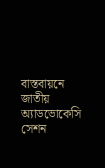বাস্তবায়নে জাতীয় অ্যাডভোকেসি সেশন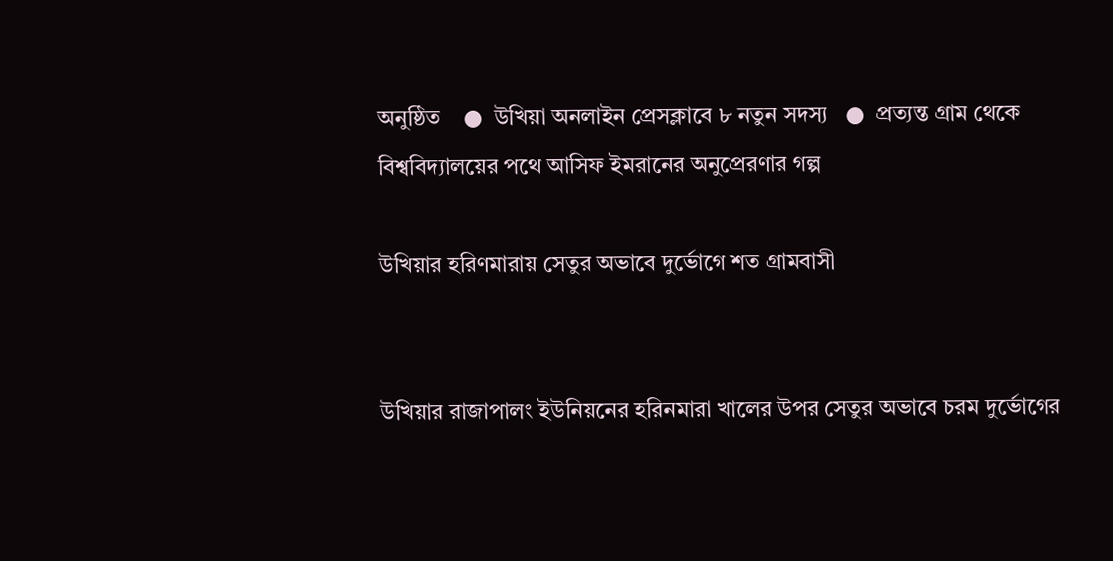অনুষ্ঠিত    ●  উখিয়া অনলাইন প্রেসক্লাবে ৮ নতুন সদস্য   ●  প্রত্যন্ত গ্রাম থেকে বিশ্ববিদ্যালয়ের পথে আসিফ ইমরানের অনুপ্রেরণার গল্প

উখিয়ার হরিণমারায় সেতুর অভাবে দুর্ভোগে শত গ্রামবাসী


উখিয়ার রাজাপালং ইউনিয়নের হরিনমারা খালের উপর সেতুর অভাবে চরম দুর্ভোগের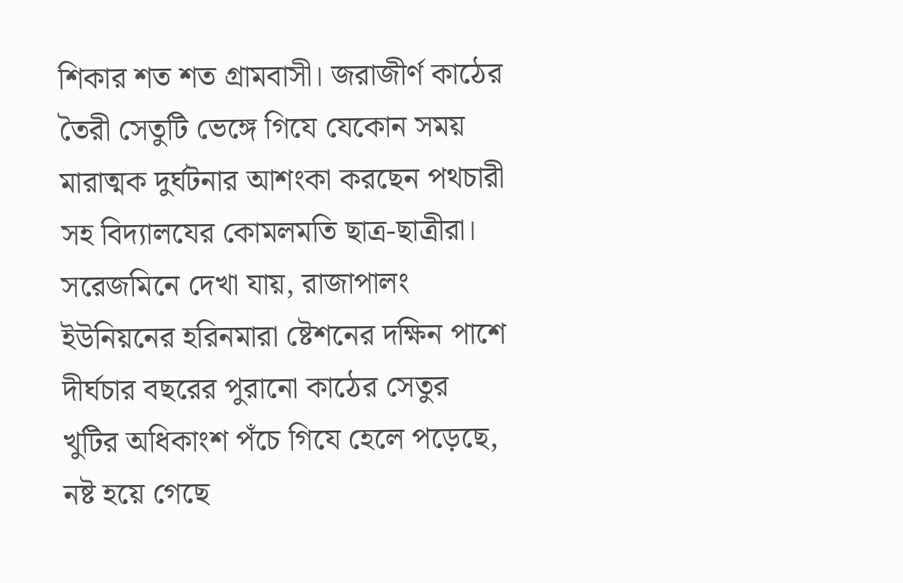শিকার শত শত গ্রামবাসী। জরাজীর্ণ কাঠের তৈরী সেতুটি ভেঙ্গে গিযে যেকোন সময় মারাত্মক দুর্ঘটনার আশংকা করছেন পথচারী সহ বিদ্যালযের কোমলমতি ছাত্র-ছাত্রীরা।
সরেজমিনে দেখা যায়, রাজাপালং ইউনিয়নের হরিনমারা ষ্টেশনের দক্ষিন পাশে দীর্ঘচার বছরের পুরানো কাঠের সেতুর খুটির অধিকাংশ পঁচে গিযে হেলে পড়েছে, নষ্ট হয়ে গেছে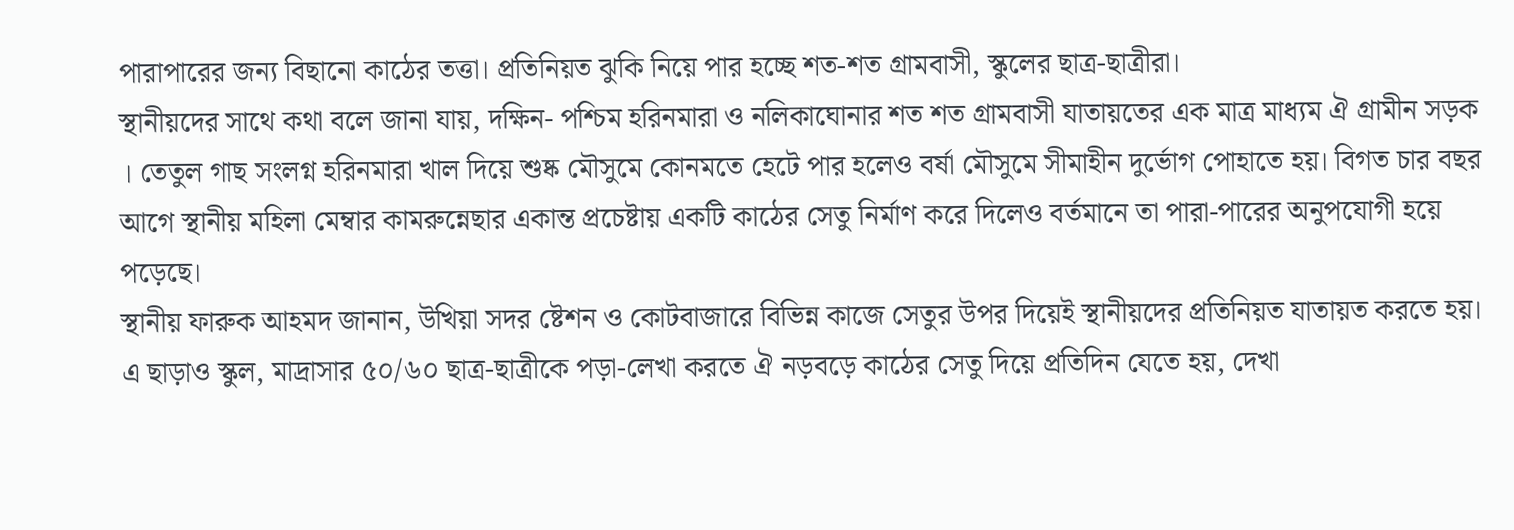পারাপারের জন্য বিছানো কাঠের তত্তা। প্রতিনিয়ত ঝুকি নিয়ে পার হচ্ছে শত-শত গ্রামবাসী, স্কুলের ছাত্র-ছাত্রীরা।
স্থানীয়দের সাথে কথা বলে জানা যায়, দক্ষিন- পশ্চিম হরিনমারা ও নলিকাঘোনার শত শত গ্রামবাসী যাতায়তের এক মাত্র মাধ্যম ঐ গ্রামীন সড়ক । তেতুল গাছ সংলগ্ন হরিনমারা খাল দিয়ে শুষ্ক মৌসুমে কোনমতে হেটে পার হলেও বর্ষা মৌসুমে সীমাহীন দুর্ভোগ পোহাতে হয়। বিগত চার বছর আগে স্থানীয় মহিলা মেম্বার কামরুন্নেছার একান্ত প্রচেষ্টায় একটি কাঠের সেতু নির্মাণ করে দিলেও বর্তমানে তা পারা-পারের অনুপযোগী হয়ে পড়েছে।
স্থানীয় ফারুক আহমদ জানান, উখিয়া সদর ষ্টেশন ও কোটবাজারে বিভিন্ন কাজে সেতুর উপর দিয়েই স্থানীয়দের প্রতিনিয়ত যাতায়ত করতে হয়। এ ছাড়াও স্কুল, মাদ্রাসার ৫০/৬০ ছাত্র-ছাত্রীকে পড়া-লেখা করতে ঐ নড়বড়ে কাঠের সেতু দিয়ে প্রতিদিন যেতে হয়, দেখা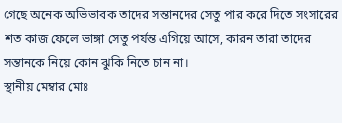গেছে অনেক অভিভাবক তাদের সন্তানদের সেতু পার করে দিতে সংসারের শত কাজ ফেলে ভাঙ্গা সেতু পর্যন্ত এগিয়ে আসে, কারন তারা তাদের সন্তানকে নিয়ে কোন ঝুকি নিতে চান না।
স্থানীয় মেম্বার মোঃ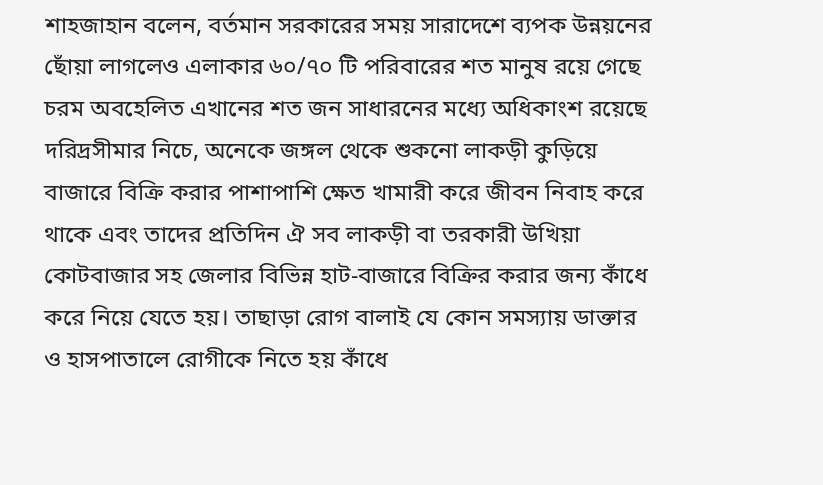শাহজাহান বলেন, বর্তমান সরকারের সময় সারাদেশে ব্যপক উন্নয়নের ছোঁয়া লাগলেও এলাকার ৬০/৭০ টি পরিবারের শত মানুষ রয়ে গেছে চরম অবহেলিত এখানের শত জন সাধারনের মধ্যে অধিকাংশ রয়েছে দরিদ্রসীমার নিচে, অনেকে জঙ্গল থেকে শুকনো লাকড়ী কুড়িয়ে বাজারে বিক্রি করার পাশাপাশি ক্ষেত খামারী করে জীবন নিবাহ করে থাকে এবং তাদের প্রতিদিন ঐ সব লাকড়ী বা তরকারী উখিয়া কোটবাজার সহ জেলার বিভিন্ন হাট-বাজারে বিক্রির করার জন্য কাঁধে করে নিয়ে যেতে হয়। তাছাড়া রোগ বালাই যে কোন সমস্যায় ডাক্তার ও হাসপাতালে রোগীকে নিতে হয় কাঁধে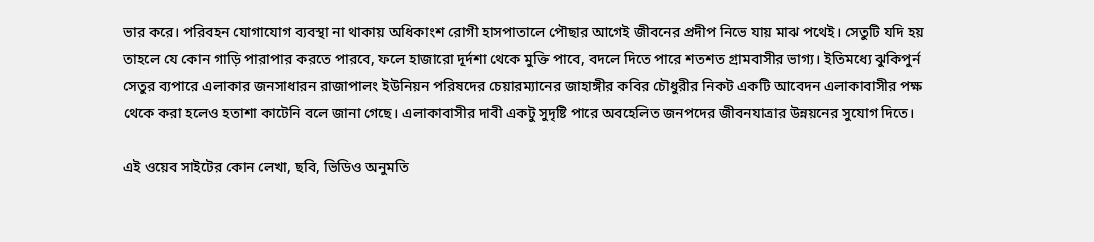ভার করে। পরিবহন যোগাযোগ ব্যবস্থা না থাকায় অধিকাংশ রোগী হাসপাতালে পৌছার আগেই জীবনের প্রদীপ নিভে যায় মাঝ পথেই। সেতুটি যদি হয় তাহলে যে কোন গাড়ি পারাপার করতে পারবে, ফলে হাজারো দূর্দশা থেকে মুক্তি পাবে, বদলে দিতে পারে শতশত গ্রামবাসীর ভাগ্য। ইতিমধ্যে ঝুকিপুর্ন সেতুর ব্যপারে এলাকার জনসাধারন রাজাপালং ইউনিয়ন পরিষদের চেয়ারম্যানের জাহাঙ্গীর কবির চৌধুরীর নিকট একটি আবেদন এলাকাবাসীর পক্ষ থেকে করা হলেও হতাশা কাটেনি বলে জানা গেছে। এলাকাবাসীর দাবী একটু সুদৃষ্টি পারে অবহেলিত জনপদের জীবনযাত্রার উন্নয়নের সুযোগ দিতে।

এই ওয়েব সাইটের কোন লেখা, ছবি, ভিডিও অনুমতি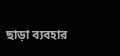ছাড়া ব্যবহার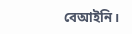বেআইনি।